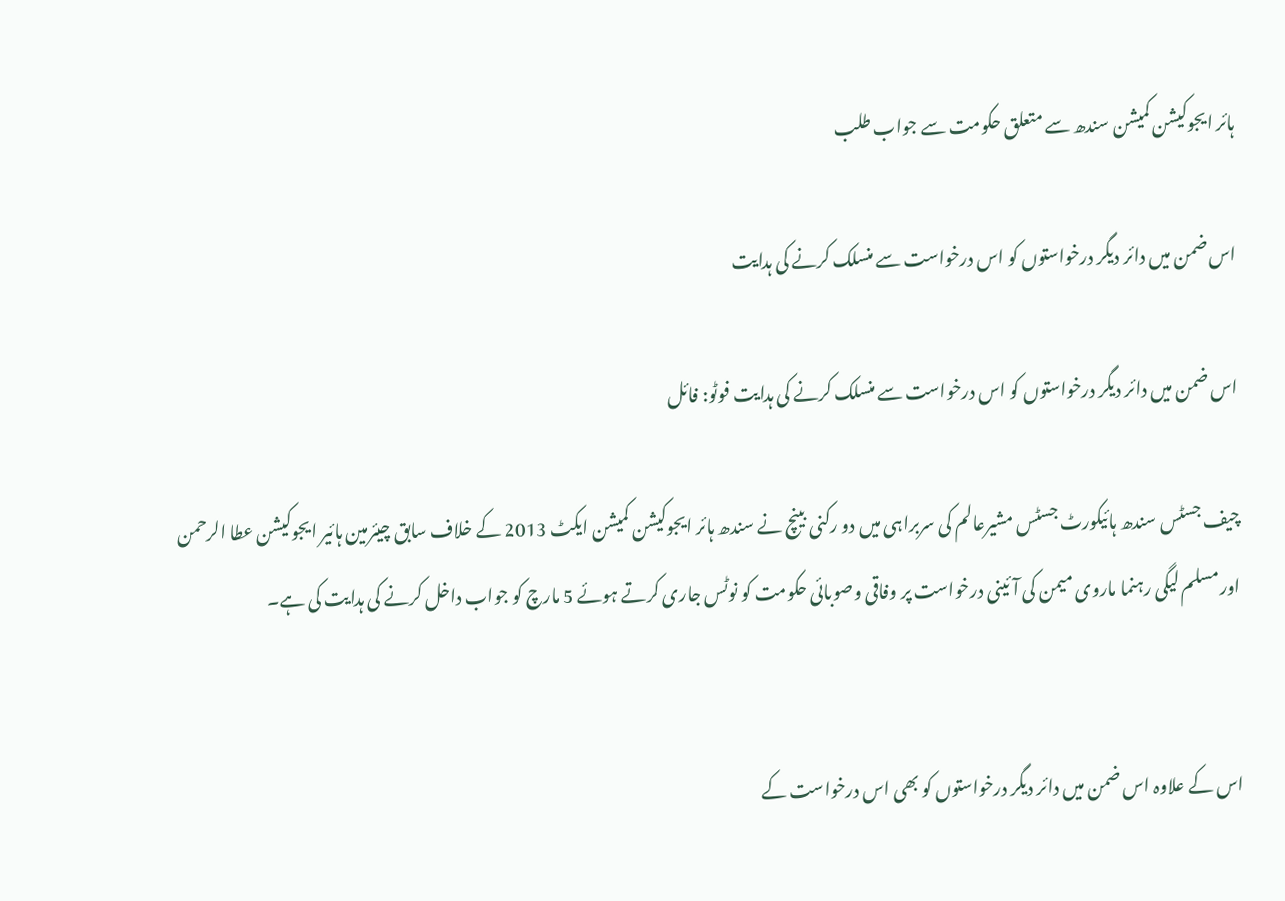ہائر ایجوکیشن کمیشن سندھ سے متعلق حکومت سے جواب طلب

اس ضمن میں دائر دیگر درخواستوں کو اس درخواست سے منسلک کرنے کی ہدایت

اس ضمن میں دائر دیگر درخواستوں کو اس درخواست سے منسلک کرنے کی ہدایت فوٹو: فائل

چیف جسٹس سندھ ہائیکورٹ جسٹس مشیرعالم کی سربراہی میں دو رکنی بینچ نے سندھ ہائر ایجوکیشن کمیشن ایکٹ 2013 کے خلاف سابق چیئرمین ہائیر ایجوکیشن عطا الرحمن اور مسلم لیگی رہنما ماروی میمن کی آئینی درخواست پر وفاقی وصوبائی حکومت کو نوٹس جاری کرتے ہوئے 5 مارچ کو جواب داخل کرنے کی ہدایت کی ہے۔


اس کے علاوہ اس ضمن میں دائر دیگر درخواستوں کو بھی اس درخواست کے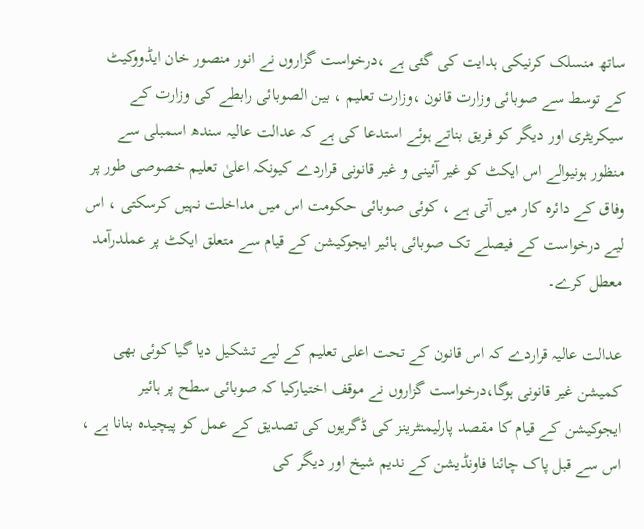ساتھ منسلک کرنیکی ہدایت کی گئی ہے ،درخواست گزاروں نے انور منصور خان ایڈووکیٹ کے توسط سے صوبائی وزارت قانون ،وزارت تعلیم ، بین الصوبائی رابطے کی وزارت کے سیکریٹری اور دیگر کو فریق بناتے ہوئے استدعا کی ہے کہ عدالت عالیہ سندھ اسمبلی سے منظور ہونیوالے اس ایکٹ کو غیر آئینی و غیر قانونی قراردے کیونکہ اعلیٰ تعلیم خصوصی طور پر وفاق کے دائرہ کار میں آتی ہے ، کوئی صوبائی حکومت اس میں مداخلت نہیں کرسکتی ، اس لیے درخواست کے فیصلے تک صوبائی ہائیر ایجوکیشن کے قیام سے متعلق ایکٹ پر عملدرآمد معطل کرے۔

عدالت عالیہ قراردے کہ اس قانون کے تحت اعلی تعلیم کے لیے تشکیل دیا گیا کوئی بھی کمیشن غیر قانونی ہوگا،درخواست گزاروں نے موقف اختیارکیا کہ صوبائی سطح پر ہائیر ایجوکیشن کے قیام کا مقصد پارلیمنٹرینز کی ڈگریوں کی تصدیق کے عمل کو پیچیدہ بنانا ہے ، اس سے قبل پاک چائنا فاونڈیشن کے ندیم شیخ اور دیگر کی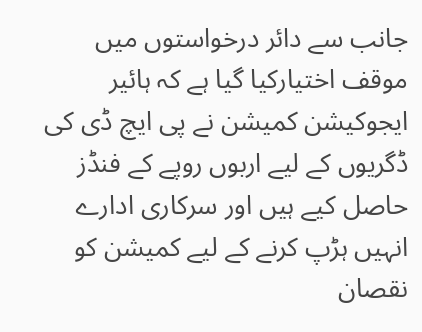جانب سے دائر درخواستوں میں موقف اختیارکیا گیا ہے کہ ہائیر ایجوکیشن کمیشن نے پی ایچ ڈی کی ڈگریوں کے لیے اربوں روپے کے فنڈز حاصل کیے ہیں اور سرکاری ادارے انہیں ہڑپ کرنے کے لیے کمیشن کو نقصان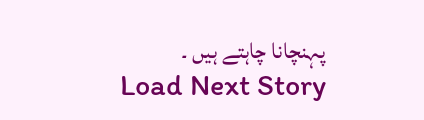پہنچانا چاہتے ہیں ۔
Load Next Story